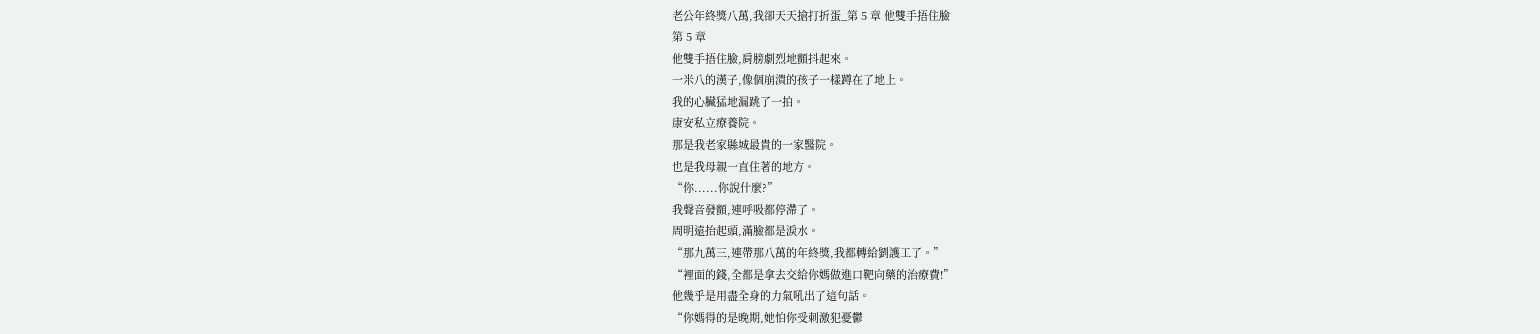老公年終獎八萬,我卻天天搶打折蛋_第 5 章 他雙手捂住臉
第 5 章
他雙手捂住臉,肩膀劇烈地顫抖起來。
一米八的漢子,像個崩潰的孩子一樣蹲在了地上。
我的心臟猛地漏跳了一拍。
康安私立療養院。
那是我老家縣城最貴的一家醫院。
也是我母親一直住著的地方。
“你......你說什麼?”
我聲音發顫,連呼吸都停滯了。
周明遠抬起頭,滿臉都是淚水。
“那九萬三,連帶那八萬的年終獎,我都轉給劉護工了。”
“裡面的錢,全都是拿去交給你媽做進口靶向藥的治療費!”
他幾乎是用盡全身的力氣吼出了這句話。
“你媽得的是晚期,她怕你受刺激犯憂鬱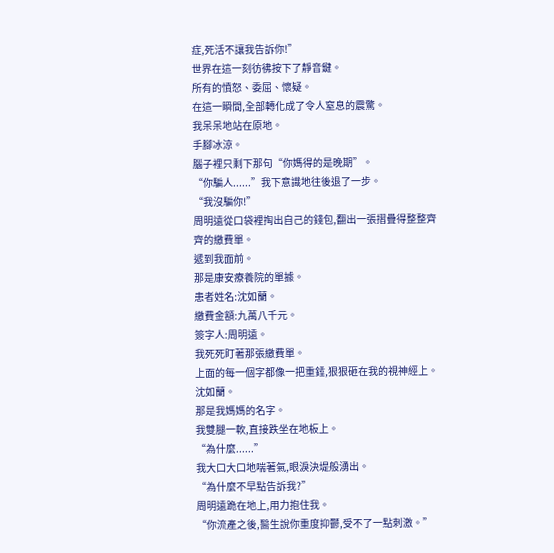症,死活不讓我告訴你!”
世界在這一刻彷彿按下了靜音鍵。
所有的憤怒、委屈、懷疑。
在這一瞬間,全部轉化成了令人窒息的震驚。
我呆呆地站在原地。
手腳冰涼。
腦子裡只剩下那句“你媽得的是晚期”。
“你騙人......”我下意識地往後退了一步。
“我沒騙你!”
周明遠從口袋裡掏出自己的錢包,翻出一張摺疊得整整齊齊的繳費單。
遞到我面前。
那是康安療養院的單據。
患者姓名:沈如蘭。
繳費金額:九萬八千元。
簽字人:周明遠。
我死死盯著那張繳費單。
上面的每一個字都像一把重錘,狠狠砸在我的視神經上。
沈如蘭。
那是我媽媽的名字。
我雙腿一軟,直接跌坐在地板上。
“為什麼......”
我大口大口地喘著氣,眼淚決堤般湧出。
“為什麼不早點告訴我?”
周明遠跪在地上,用力抱住我。
“你流產之後,醫生說你重度抑鬱,受不了一點刺激。”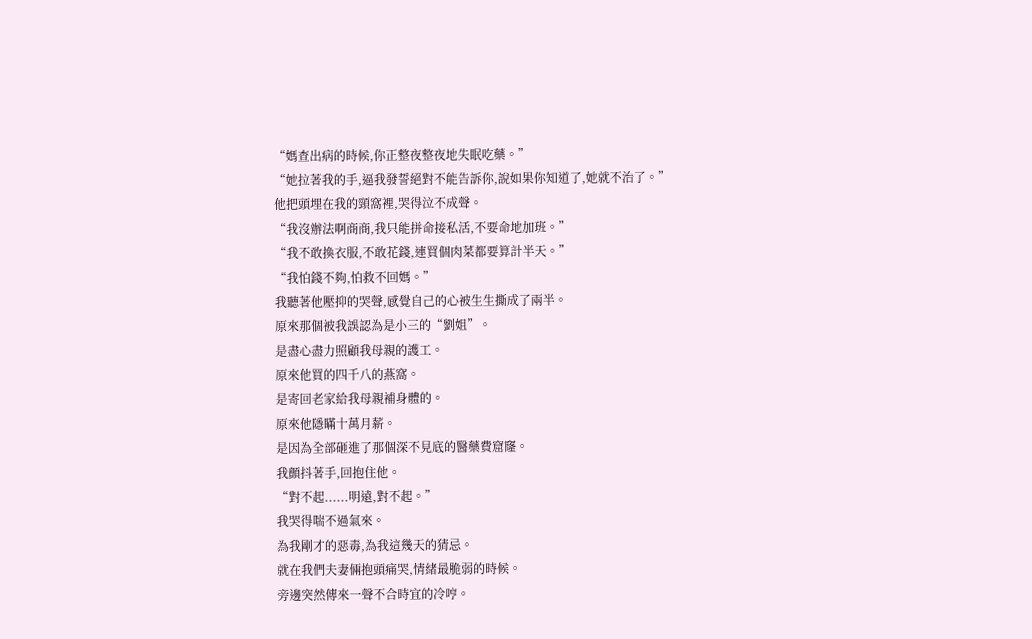“媽查出病的時候,你正整夜整夜地失眠吃藥。”
“她拉著我的手,逼我發誓絕對不能告訴你,說如果你知道了,她就不治了。”
他把頭埋在我的頸窩裡,哭得泣不成聲。
“我沒辦法啊商商,我只能拼命接私活,不要命地加班。”
“我不敢換衣服,不敢花錢,連買個肉菜都要算計半天。”
“我怕錢不夠,怕救不回媽。”
我聽著他壓抑的哭聲,感覺自己的心被生生撕成了兩半。
原來那個被我誤認為是小三的“劉姐”。
是盡心盡力照顧我母親的護工。
原來他買的四千八的燕窩。
是寄回老家給我母親補身體的。
原來他隱瞞十萬月薪。
是因為全部砸進了那個深不見底的醫藥費窟窿。
我顫抖著手,回抱住他。
“對不起......明遠,對不起。”
我哭得喘不過氣來。
為我剛才的惡毒,為我這幾天的猜忌。
就在我們夫妻倆抱頭痛哭,情緒最脆弱的時候。
旁邊突然傳來一聲不合時宜的冷哼。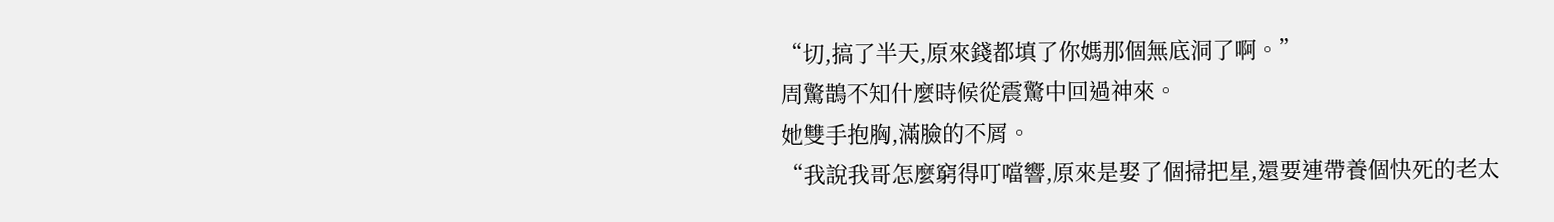“切,搞了半天,原來錢都填了你媽那個無底洞了啊。”
周驚鵲不知什麼時候從震驚中回過神來。
她雙手抱胸,滿臉的不屑。
“我說我哥怎麼窮得叮噹響,原來是娶了個掃把星,還要連帶養個快死的老太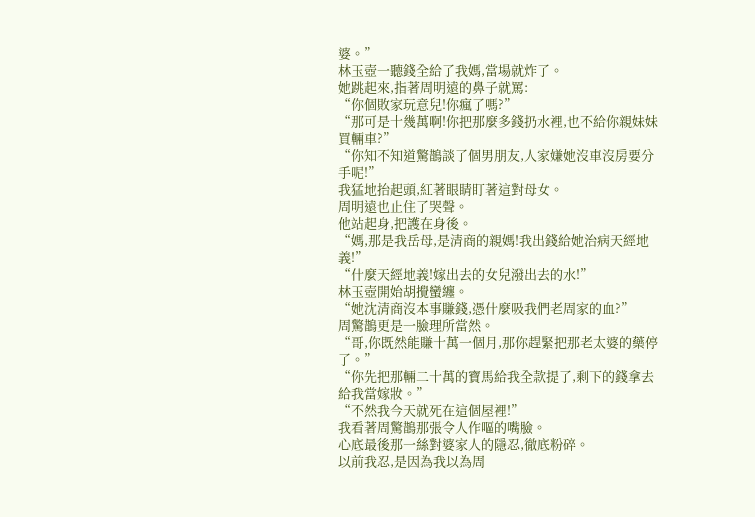婆。”
林玉壺一聽錢全給了我媽,當場就炸了。
她跳起來,指著周明遠的鼻子就罵:
“你個敗家玩意兒!你瘋了嗎?”
“那可是十幾萬啊!你把那麼多錢扔水裡,也不給你親妹妹買輛車?”
“你知不知道驚鵲談了個男朋友,人家嫌她沒車沒房要分手呢!”
我猛地抬起頭,紅著眼睛盯著這對母女。
周明遠也止住了哭聲。
他站起身,把護在身後。
“媽,那是我岳母,是清商的親媽!我出錢給她治病天經地義!”
“什麼天經地義!嫁出去的女兒潑出去的水!”
林玉壺開始胡攪蠻纏。
“她沈清商沒本事賺錢,憑什麼吸我們老周家的血?”
周驚鵲更是一臉理所當然。
“哥,你既然能賺十萬一個月,那你趕緊把那老太婆的藥停了。”
“你先把那輛二十萬的寶馬給我全款提了,剩下的錢拿去給我當嫁妝。”
“不然我今天就死在這個屋裡!”
我看著周驚鵲那張令人作嘔的嘴臉。
心底最後那一絲對婆家人的隱忍,徹底粉碎。
以前我忍,是因為我以為周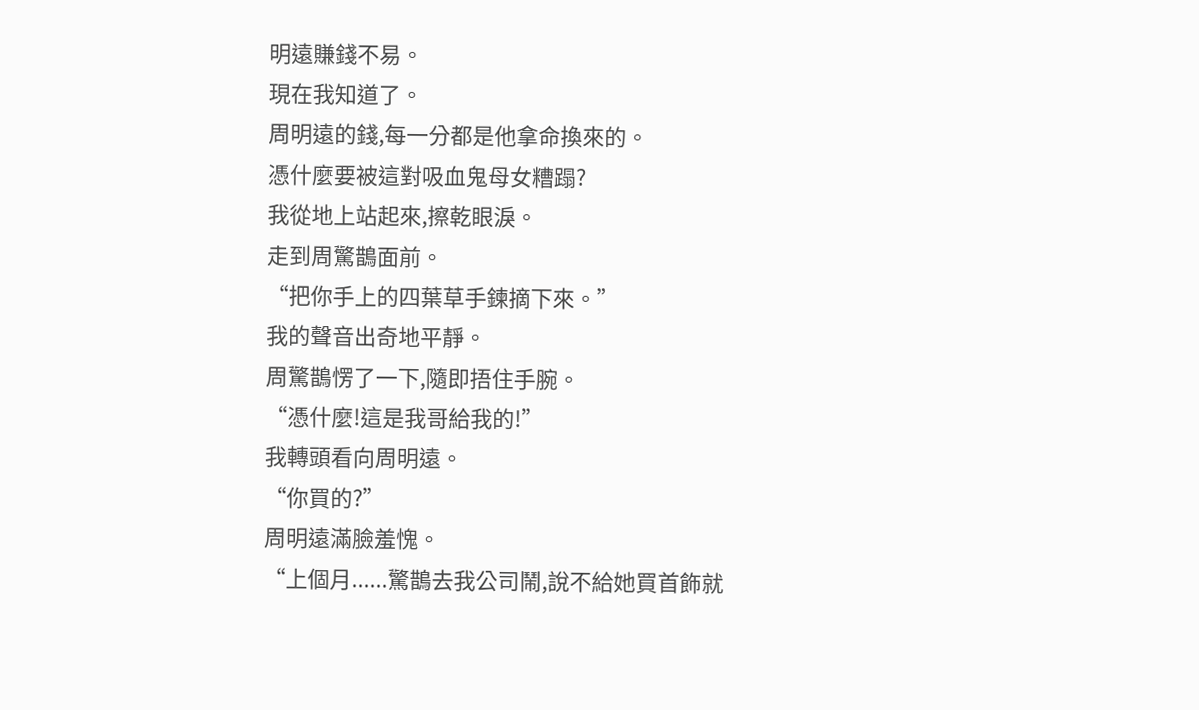明遠賺錢不易。
現在我知道了。
周明遠的錢,每一分都是他拿命換來的。
憑什麼要被這對吸血鬼母女糟蹋?
我從地上站起來,擦乾眼淚。
走到周驚鵲面前。
“把你手上的四葉草手鍊摘下來。”
我的聲音出奇地平靜。
周驚鵲愣了一下,隨即捂住手腕。
“憑什麼!這是我哥給我的!”
我轉頭看向周明遠。
“你買的?”
周明遠滿臉羞愧。
“上個月......驚鵲去我公司鬧,說不給她買首飾就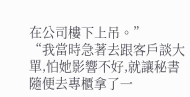在公司樓下上吊。”
“我當時急著去跟客戶談大單,怕她影響不好,就讓秘書隨便去專櫃拿了一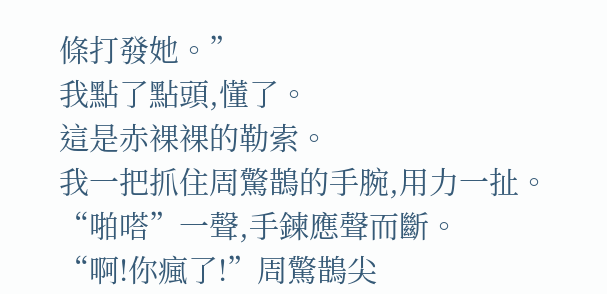條打發她。”
我點了點頭,懂了。
這是赤裸裸的勒索。
我一把抓住周驚鵲的手腕,用力一扯。
“啪嗒”一聲,手鍊應聲而斷。
“啊!你瘋了!”周驚鵲尖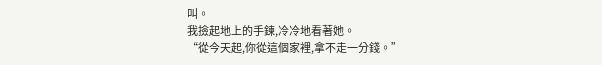叫。
我撿起地上的手鍊,冷冷地看著她。
“從今天起,你從這個家裡,拿不走一分錢。”